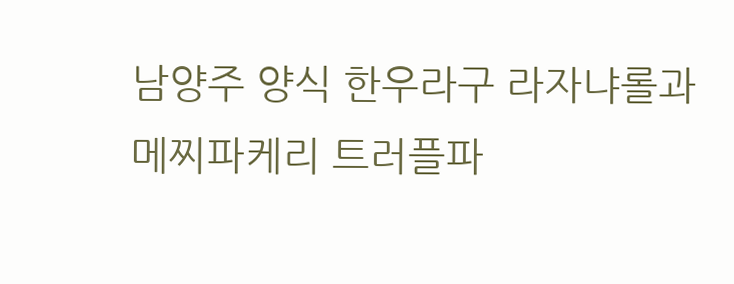남양주 양식 한우라구 라자냐롤과 메찌파케리 트러플파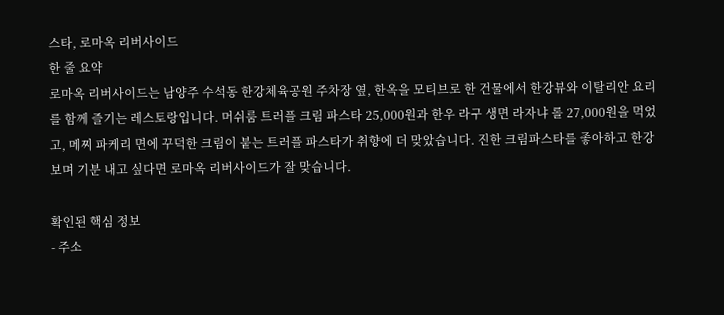스타, 로마옥 리버사이드
한 줄 요약
로마옥 리버사이드는 남양주 수석동 한강체육공원 주차장 옆, 한옥을 모티브로 한 건물에서 한강뷰와 이탈리안 요리를 함께 즐기는 레스토랑입니다. 머쉬룸 트러플 크림 파스타 25,000원과 한우 라구 생면 라자냐 롤 27,000원을 먹었고, 메찌 파케리 면에 꾸덕한 크림이 붙는 트러플 파스타가 취향에 더 맞았습니다. 진한 크림파스타를 좋아하고 한강 보며 기분 내고 싶다면 로마옥 리버사이드가 잘 맞습니다.

확인된 핵심 정보
- 주소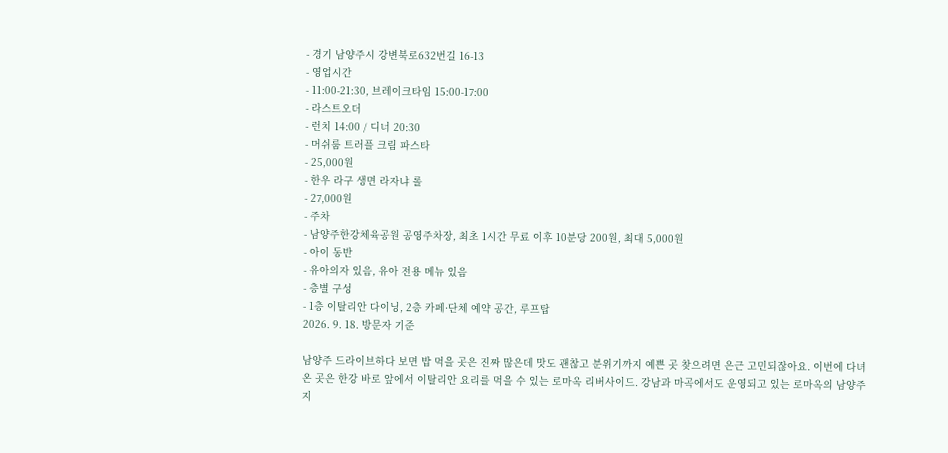- 경기 남양주시 강변북로632번길 16-13
- 영업시간
- 11:00-21:30, 브레이크타임 15:00-17:00
- 라스트오더
- 런치 14:00 / 디너 20:30
- 머쉬룸 트러플 크림 파스타
- 25,000원
- 한우 라구 생면 라자냐 롤
- 27,000원
- 주차
- 남양주한강체육공원 공영주차장, 최초 1시간 무료 이후 10분당 200원, 최대 5,000원
- 아이 동반
- 유아의자 있음, 유아 전용 메뉴 있음
- 층별 구성
- 1층 이탈리안 다이닝, 2층 카페·단체 예약 공간, 루프탑
2026. 9. 18. 방문자 기준

남양주 드라이브하다 보면 밥 먹을 곳은 진짜 많은데 맛도 괜찮고 분위기까지 예쁜 곳 찾으려면 은근 고민되잖아요. 이번에 다녀온 곳은 한강 바로 앞에서 이탈리안 요리를 먹을 수 있는 로마옥 리버사이드. 강남과 마곡에서도 운영되고 있는 로마옥의 남양주 지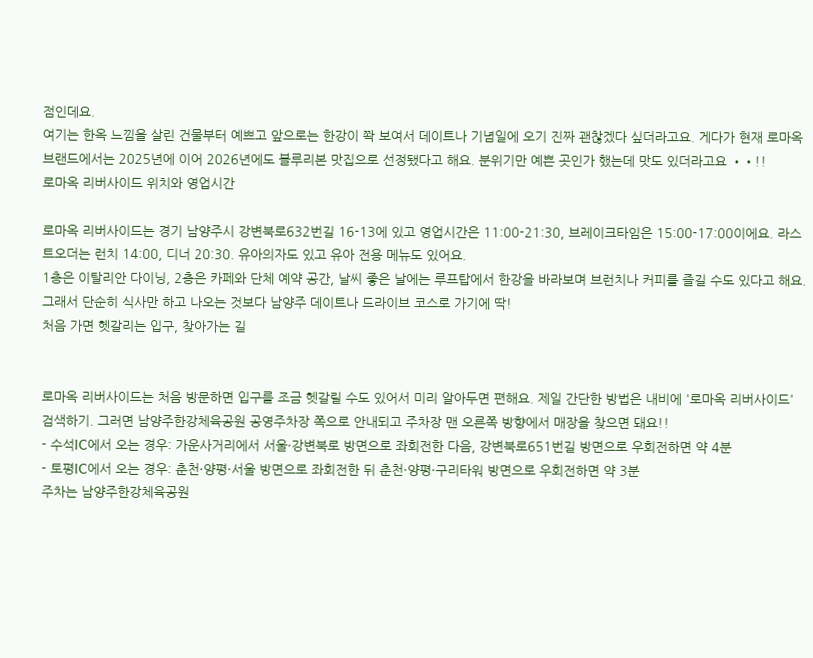점인데요.
여기는 한옥 느낌을 살린 건물부터 예쁘고 앞으로는 한강이 쫙 보여서 데이트나 기념일에 오기 진짜 괜찮겠다 싶더라고요. 게다가 현재 로마옥 브랜드에서는 2025년에 이어 2026년에도 블루리본 맛집으로 선정됐다고 해요. 분위기만 예쁜 곳인가 했는데 맛도 있더라고요 ••!!
로마옥 리버사이드 위치와 영업시간

로마옥 리버사이드는 경기 남양주시 강변북로632번길 16-13에 있고 영업시간은 11:00-21:30, 브레이크타임은 15:00-17:00이에요. 라스트오더는 런치 14:00, 디너 20:30. 유아의자도 있고 유아 전용 메뉴도 있어요.
1층은 이탈리안 다이닝, 2층은 카페와 단체 예약 공간, 날씨 좋은 날에는 루프탑에서 한강을 바라보며 브런치나 커피를 즐길 수도 있다고 해요. 그래서 단순히 식사만 하고 나오는 것보다 남양주 데이트나 드라이브 코스로 가기에 딱!
처음 가면 헷갈리는 입구, 찾아가는 길


로마옥 리버사이드는 처음 방문하면 입구를 조금 헷갈릴 수도 있어서 미리 알아두면 편해요. 제일 간단한 방법은 내비에 '로마옥 리버사이드' 검색하기. 그러면 남양주한강체육공원 공영주차장 쪽으로 안내되고 주차장 맨 오른쪽 방향에서 매장을 찾으면 돼요!!
- 수석IC에서 오는 경우: 가운사거리에서 서울·강변북로 방면으로 좌회전한 다음, 강변북로651번길 방면으로 우회전하면 약 4분
- 토평IC에서 오는 경우: 춘천·양평·서울 방면으로 좌회전한 뒤 춘천·양평·구리타워 방면으로 우회전하면 약 3분
주차는 남양주한강체육공원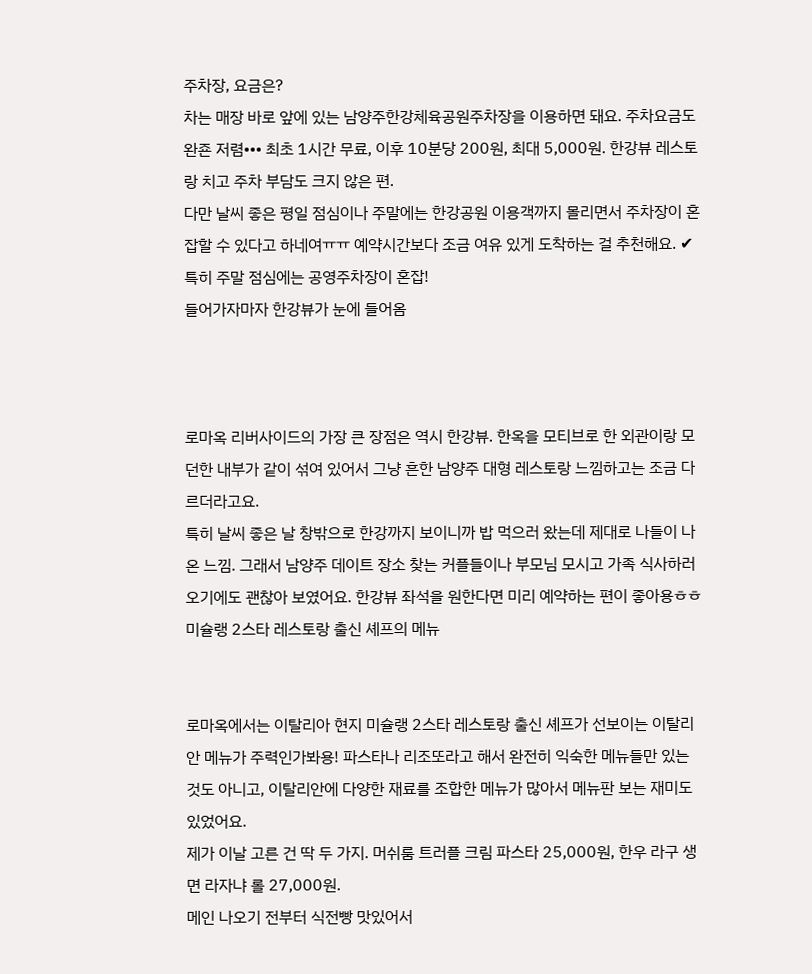주차장, 요금은?
차는 매장 바로 앞에 있는 남양주한강체육공원주차장을 이용하면 돼요. 주차요금도 완죤 저렴••• 최초 1시간 무료, 이후 10분당 200원, 최대 5,000원. 한강뷰 레스토랑 치고 주차 부담도 크지 않은 편.
다만 날씨 좋은 평일 점심이나 주말에는 한강공원 이용객까지 몰리면서 주차장이 혼잡할 수 있다고 하네여ㅠㅠ 예약시간보다 조금 여유 있게 도착하는 걸 추천해요. ✔특히 주말 점심에는 공영주차장이 혼잡!
들어가자마자 한강뷰가 눈에 들어옴



로마옥 리버사이드의 가장 큰 장점은 역시 한강뷰. 한옥을 모티브로 한 외관이랑 모던한 내부가 같이 섞여 있어서 그냥 흔한 남양주 대형 레스토랑 느낌하고는 조금 다르더라고요.
특히 날씨 좋은 날 창밖으로 한강까지 보이니까 밥 먹으러 왔는데 제대로 나들이 나온 느낌. 그래서 남양주 데이트 장소 찾는 커플들이나 부모님 모시고 가족 식사하러 오기에도 괜찮아 보였어요. 한강뷰 좌석을 원한다면 미리 예약하는 편이 좋아용ㅎㅎ
미슐랭 2스타 레스토랑 출신 셰프의 메뉴


로마옥에서는 이탈리아 현지 미슐랭 2스타 레스토랑 출신 셰프가 선보이는 이탈리안 메뉴가 주력인가봐용! 파스타나 리조또라고 해서 완전히 익숙한 메뉴들만 있는 것도 아니고, 이탈리안에 다양한 재료를 조합한 메뉴가 많아서 메뉴판 보는 재미도 있었어요.
제가 이날 고른 건 딱 두 가지. 머쉬룸 트러플 크림 파스타 25,000원, 한우 라구 생면 라자냐 롤 27,000원.
메인 나오기 전부터 식전빵 맛있어서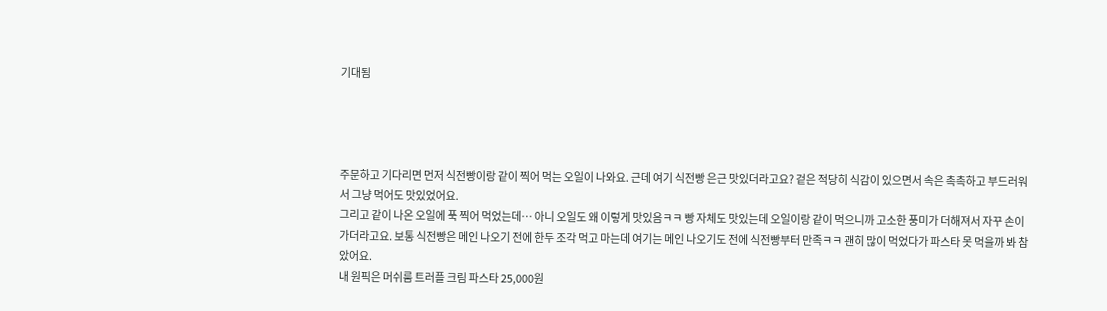기대됨




주문하고 기다리면 먼저 식전빵이랑 같이 찍어 먹는 오일이 나와요. 근데 여기 식전빵 은근 맛있더라고요? 겉은 적당히 식감이 있으면서 속은 촉촉하고 부드러워서 그냥 먹어도 맛있었어요.
그리고 같이 나온 오일에 푹 찍어 먹었는데… 아니 오일도 왜 이렇게 맛있음ㅋㅋ 빵 자체도 맛있는데 오일이랑 같이 먹으니까 고소한 풍미가 더해져서 자꾸 손이 가더라고요. 보통 식전빵은 메인 나오기 전에 한두 조각 먹고 마는데 여기는 메인 나오기도 전에 식전빵부터 만족ㅋㅋ 괜히 많이 먹었다가 파스타 못 먹을까 봐 참았어요.
내 원픽은 머쉬룸 트러플 크림 파스타 25,000원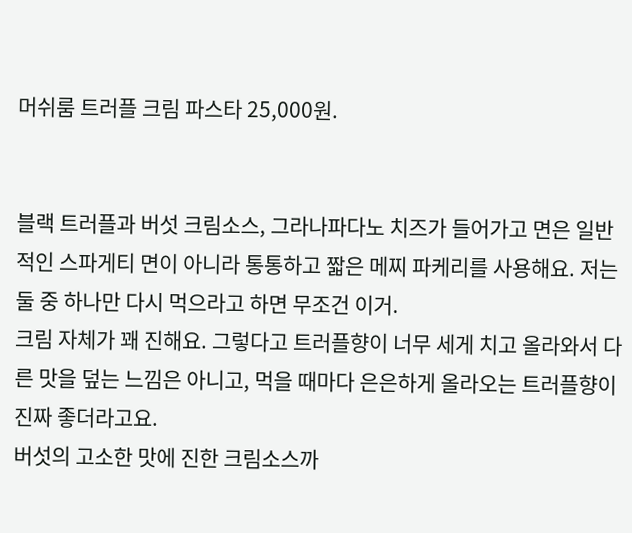머쉬룸 트러플 크림 파스타 25,000원.


블랙 트러플과 버섯 크림소스, 그라나파다노 치즈가 들어가고 면은 일반적인 스파게티 면이 아니라 통통하고 짧은 메찌 파케리를 사용해요. 저는 둘 중 하나만 다시 먹으라고 하면 무조건 이거.
크림 자체가 꽤 진해요. 그렇다고 트러플향이 너무 세게 치고 올라와서 다른 맛을 덮는 느낌은 아니고, 먹을 때마다 은은하게 올라오는 트러플향이 진짜 좋더라고요.
버섯의 고소한 맛에 진한 크림소스까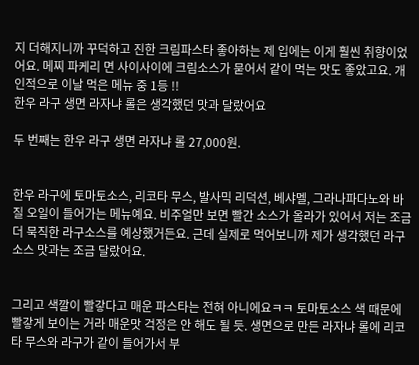지 더해지니까 꾸덕하고 진한 크림파스타 좋아하는 제 입에는 이게 훨씬 취향이었어요. 메찌 파케리 면 사이사이에 크림소스가 묻어서 같이 먹는 맛도 좋았고요. 개인적으로 이날 먹은 메뉴 중 1등 !!
한우 라구 생면 라자냐 롤은 생각했던 맛과 달랐어요

두 번째는 한우 라구 생면 라자냐 롤 27,000원.


한우 라구에 토마토소스, 리코타 무스, 발사믹 리덕션, 베샤멜, 그라나파다노와 바질 오일이 들어가는 메뉴예요. 비주얼만 보면 빨간 소스가 올라가 있어서 저는 조금 더 묵직한 라구소스를 예상했거든요. 근데 실제로 먹어보니까 제가 생각했던 라구소스 맛과는 조금 달랐어요.


그리고 색깔이 빨갛다고 매운 파스타는 전혀 아니에요ㅋㅋ 토마토소스 색 때문에 빨갛게 보이는 거라 매운맛 걱정은 안 해도 될 듯. 생면으로 만든 라자냐 롤에 리코타 무스와 라구가 같이 들어가서 부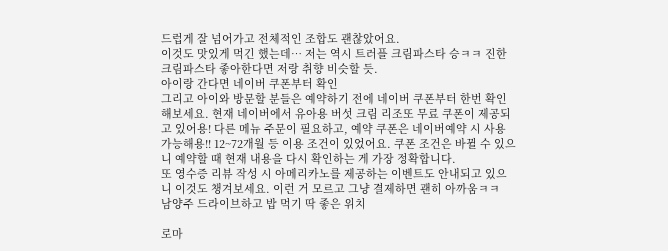드럽게 잘 넘어가고 전체적인 조합도 괜찮았어요.
이것도 맛있게 먹긴 했는데… 저는 역시 트러플 크림파스타 승ㅋㅋ 진한 크림파스타 좋아한다면 저랑 취향 비슷할 듯.
아이랑 간다면 네이버 쿠폰부터 확인
그리고 아이와 방문할 분들은 예약하기 전에 네이버 쿠폰부터 한번 확인해보세요. 현재 네이버에서 유아용 버섯 크림 리조또 무료 쿠폰이 제공되고 있어용! 다른 메뉴 주문이 필요하고, 예약 쿠폰은 네이버예약 시 사용 가능해용!! 12~72개월 등 이용 조건이 있었어요. 쿠폰 조건은 바뀔 수 있으니 예약할 때 현재 내용을 다시 확인하는 게 가장 정확합니다.
또 영수증 리뷰 작성 시 아메리카노를 제공하는 이벤트도 안내되고 있으니 이것도 챙겨보세요. 이런 거 모르고 그냥 결제하면 괜히 아까움ㅋㅋ
남양주 드라이브하고 밥 먹기 딱 좋은 위치

로마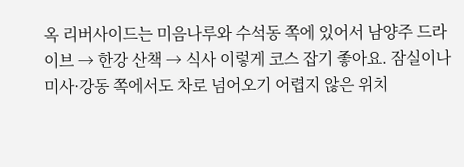옥 리버사이드는 미음나루와 수석동 쪽에 있어서 남양주 드라이브 → 한강 산책 → 식사 이렇게 코스 잡기 좋아요. 잠실이나 미사·강동 쪽에서도 차로 넘어오기 어렵지 않은 위치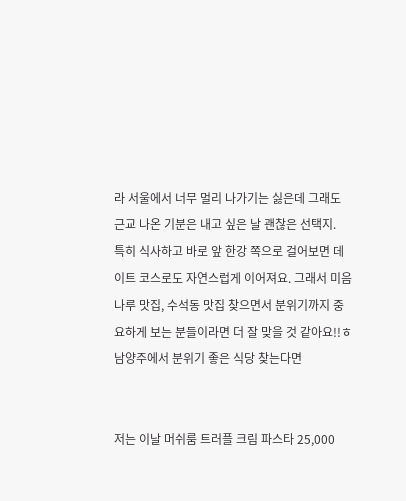라 서울에서 너무 멀리 나가기는 싫은데 그래도 근교 나온 기분은 내고 싶은 날 괜찮은 선택지.
특히 식사하고 바로 앞 한강 쪽으로 걸어보면 데이트 코스로도 자연스럽게 이어져요. 그래서 미음나루 맛집, 수석동 맛집 찾으면서 분위기까지 중요하게 보는 분들이라면 더 잘 맞을 것 같아요!!ㅎ
남양주에서 분위기 좋은 식당 찾는다면


저는 이날 머쉬룸 트러플 크림 파스타 25,000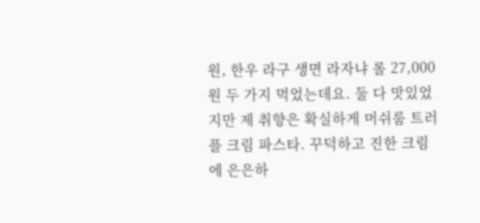원, 한우 라구 생면 라자냐 롤 27,000원 두 가지 먹었는데요. 둘 다 맛있었지만 제 취향은 확실하게 머쉬룸 트러플 크림 파스타. 꾸덕하고 진한 크림에 은은하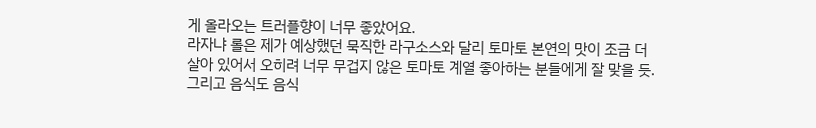게 올라오는 트러플향이 너무 좋았어요.
라자냐 롤은 제가 예상했던 묵직한 라구소스와 달리 토마토 본연의 맛이 조금 더 살아 있어서 오히려 너무 무겁지 않은 토마토 계열 좋아하는 분들에게 잘 맞을 듯.
그리고 음식도 음식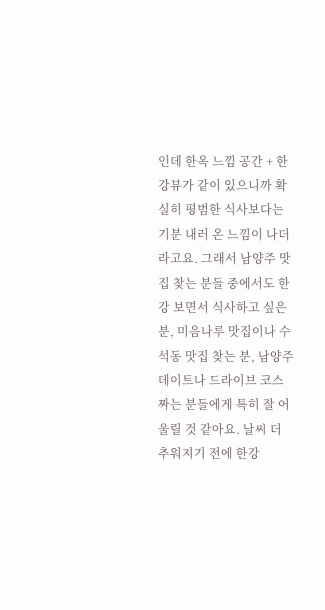인데 한옥 느낌 공간 + 한강뷰가 같이 있으니까 확실히 평범한 식사보다는 기분 내러 온 느낌이 나더라고요. 그래서 남양주 맛집 찾는 분들 중에서도 한강 보면서 식사하고 싶은 분, 미음나루 맛집이나 수석동 맛집 찾는 분, 남양주 데이트나 드라이브 코스 짜는 분들에게 특히 잘 어울릴 것 같아요. 날씨 더 추워지기 전에 한강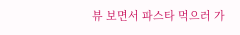뷰 보면서 파스타 먹으러 가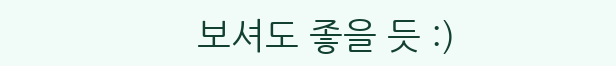보셔도 좋을 듯 :)